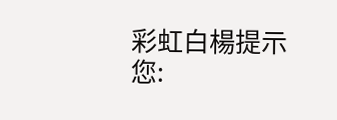彩虹白楊提示您: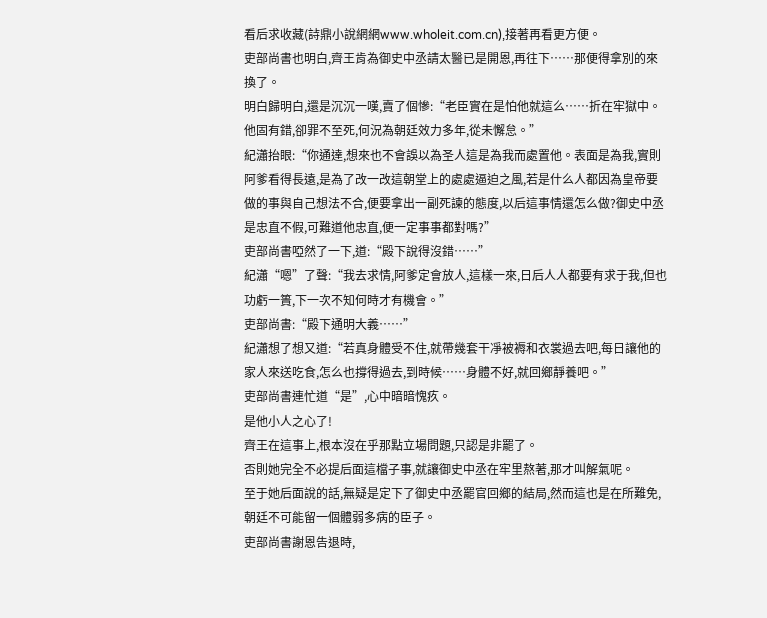看后求收藏(詩鼎小說網網www.wholeit.com.cn),接著再看更方便。
吏部尚書也明白,齊王肯為御史中丞請太醫已是開恩,再往下……那便得拿別的來換了。
明白歸明白,還是沉沉一嘆,賣了個慘:“老臣實在是怕他就這么……折在牢獄中。他固有錯,卻罪不至死,何況為朝廷效力多年,從未懈怠。”
紀瀟抬眼:“你通達,想來也不會誤以為圣人這是為我而處置他。表面是為我,實則阿爹看得長遠,是為了改一改這朝堂上的處處逼迫之風,若是什么人都因為皇帝要做的事與自己想法不合,便要拿出一副死諫的態度,以后這事情還怎么做?御史中丞是忠直不假,可難道他忠直,便一定事事都對嗎?”
吏部尚書啞然了一下,道:“殿下說得沒錯……”
紀瀟“嗯”了聲:“我去求情,阿爹定會放人,這樣一來,日后人人都要有求于我,但也功虧一簣,下一次不知何時才有機會。”
吏部尚書:“殿下通明大義……”
紀瀟想了想又道:“若真身體受不住,就帶幾套干凈被褥和衣裳過去吧,每日讓他的家人來送吃食,怎么也撐得過去,到時候……身體不好,就回鄉靜養吧。”
吏部尚書連忙道“是”,心中暗暗愧疚。
是他小人之心了!
齊王在這事上,根本沒在乎那點立場問題,只認是非罷了。
否則她完全不必提后面這檔子事,就讓御史中丞在牢里熬著,那才叫解氣呢。
至于她后面說的話,無疑是定下了御史中丞罷官回鄉的結局,然而這也是在所難免,朝廷不可能留一個體弱多病的臣子。
吏部尚書謝恩告退時,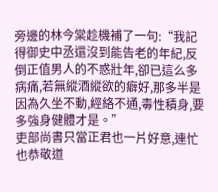旁邊的林今棠趁機補了一句:“我記得御史中丞還沒到能告老的年紀,反倒正值男人的不惑壯年,卻已這么多病痛,若無縱酒縱欲的癖好,那多半是因為久坐不動,經絡不通,毒性積身,要多強身健體才是。”
吏部尚書只當正君也一片好意,連忙也恭敬道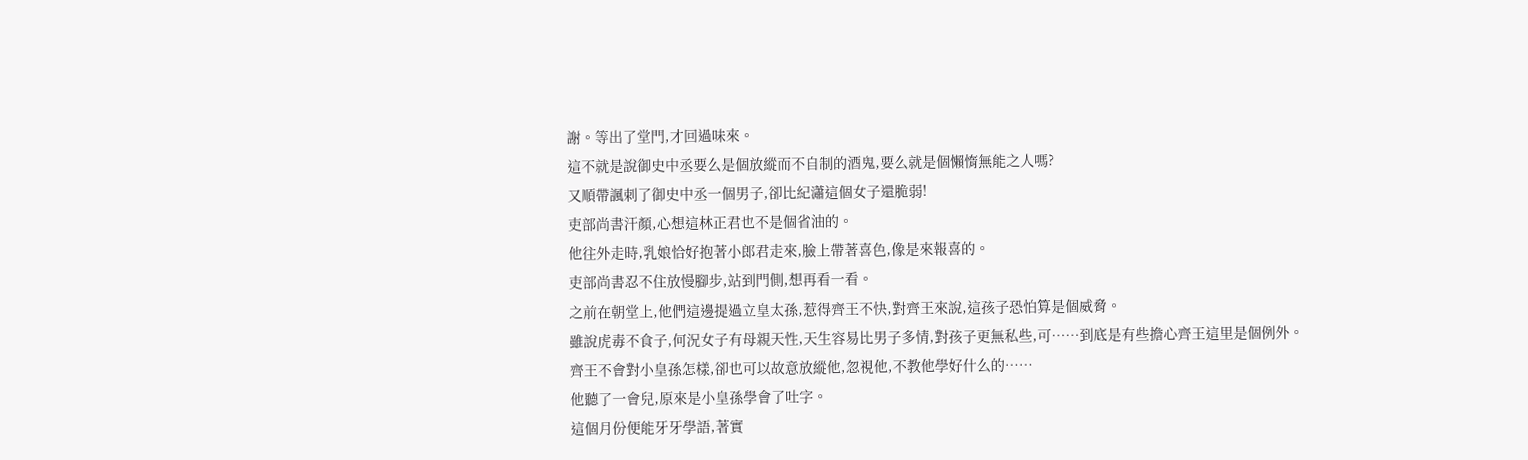謝。等出了堂門,才回過味來。
這不就是說御史中丞要么是個放縱而不自制的酒鬼,要么就是個懶惰無能之人嗎?
又順帶諷刺了御史中丞一個男子,卻比紀瀟這個女子還脆弱!
吏部尚書汗顏,心想這林正君也不是個省油的。
他往外走時,乳娘恰好抱著小郎君走來,臉上帶著喜色,像是來報喜的。
吏部尚書忍不住放慢腳步,站到門側,想再看一看。
之前在朝堂上,他們這邊提過立皇太孫,惹得齊王不快,對齊王來說,這孩子恐怕算是個威脅。
雖說虎毒不食子,何況女子有母親天性,天生容易比男子多情,對孩子更無私些,可……到底是有些擔心齊王這里是個例外。
齊王不會對小皇孫怎樣,卻也可以故意放縱他,忽視他,不教他學好什么的……
他聽了一會兒,原來是小皇孫學會了吐字。
這個月份便能牙牙學語,著實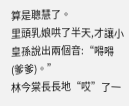算是聰慧了。
里頭乳娘哄了半天,才讓小皇孫說出兩個音:“嘚嘚(爹爹)。”
林今棠長長地“哎”了一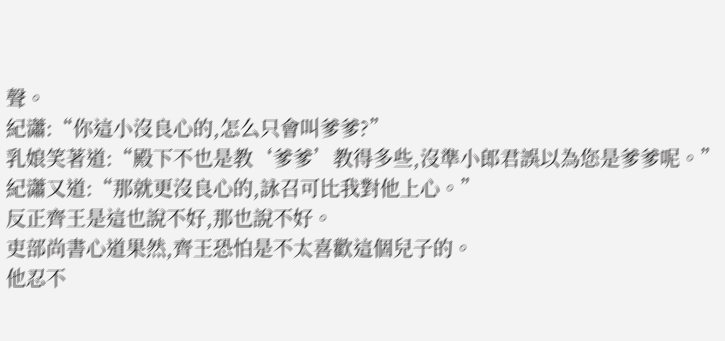聲。
紀瀟:“你這小沒良心的,怎么只會叫爹爹?”
乳娘笑著道:“殿下不也是教‘爹爹’教得多些,沒準小郎君誤以為您是爹爹呢。”
紀瀟又道:“那就更沒良心的,詠召可比我對他上心。”
反正齊王是這也說不好,那也說不好。
吏部尚書心道果然,齊王恐怕是不太喜歡這個兒子的。
他忍不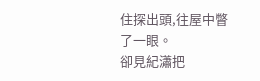住探出頭,往屋中瞥了一眼。
卻見紀瀟把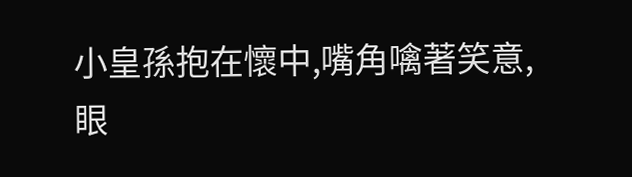小皇孫抱在懷中,嘴角噙著笑意,眼